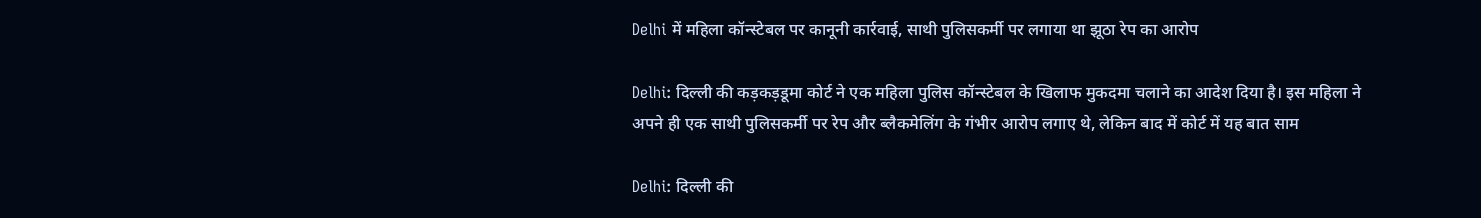Delhi में महिला कॉन्स्टेबल पर कानूनी कार्रवाई, साथी पुलिसकर्मी पर लगाया था झूठा रेप का आरोप

Delhi: दिल्ली की कड़कड़डूमा कोर्ट ने एक महिला पुलिस कॉन्स्टेबल के खिलाफ मुकदमा चलाने का आदेश दिया है। इस महिला ने अपने ही एक साथी पुलिसकर्मी पर रेप और ब्लैकमेलिंग के गंभीर आरोप लगाए थे, लेकिन बाद में कोर्ट में यह बात साम

Delhi: दिल्ली की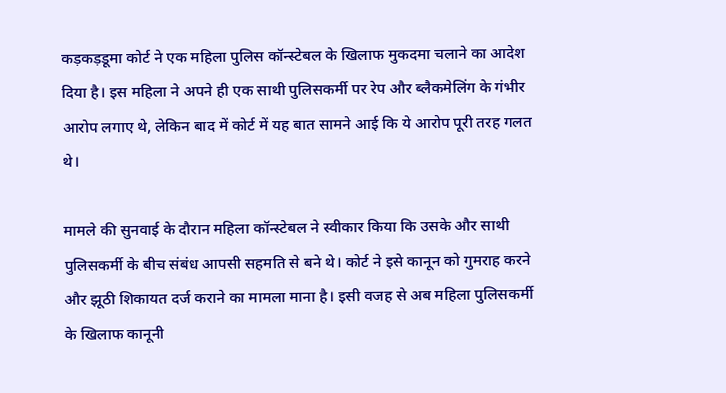कड़कड़डूमा कोर्ट ने एक महिला पुलिस कॉन्स्टेबल के खिलाफ मुकदमा चलाने का आदेश दिया है। इस महिला ने अपने ही एक साथी पुलिसकर्मी पर रेप और ब्लैकमेलिंग के गंभीर आरोप लगाए थे, लेकिन बाद में कोर्ट में यह बात सामने आई कि ये आरोप पूरी तरह गलत थे।

मामले की सुनवाई के दौरान महिला कॉन्स्टेबल ने स्वीकार किया कि उसके और साथी पुलिसकर्मी के बीच संबंध आपसी सहमति से बने थे। कोर्ट ने इसे कानून को गुमराह करने और झूठी शिकायत दर्ज कराने का मामला माना है। इसी वजह से अब महिला पुलिसकर्मी के खिलाफ कानूनी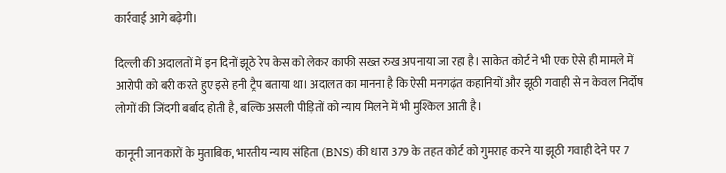कार्रवाई आगे बढ़ेगी।

दिल्ली की अदालतों में इन दिनों झूठे रेप केस को लेकर काफी सख्त रुख अपनाया जा रहा है। साकेत कोर्ट ने भी एक ऐसे ही मामले में आरोपी को बरी करते हुए इसे हनी ट्रैप बताया था। अदालत का मानना है कि ऐसी मनगढ़ंत कहानियों और झूठी गवाही से न केवल निर्दोष लोगों की जिंदगी बर्बाद होती है, बल्कि असली पीड़ितों को न्याय मिलने में भी मुश्किल आती है।

कानूनी जानकारों के मुताबिक, भारतीय न्याय संहिता (BNS) की धारा 379 के तहत कोर्ट को गुमराह करने या झूठी गवाही देने पर 7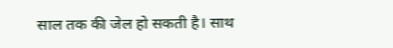साल तक की जेल हो सकती है। साथ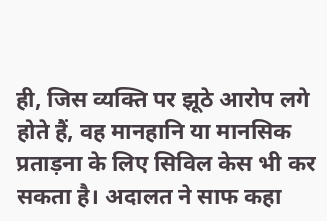ही, जिस व्यक्ति पर झूठे आरोप लगे होते हैं, वह मानहानि या मानसिक प्रताड़ना के लिए सिविल केस भी कर सकता है। अदालत ने साफ कहा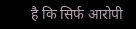है कि सिर्फ आरोपी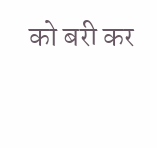को बरी कर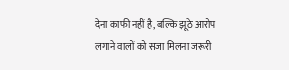देना काफी नहीं है, बल्कि झूठे आरोप लगाने वालों को सजा मिलना जरूरी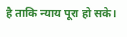है ताकि न्याय पूरा हो सके।